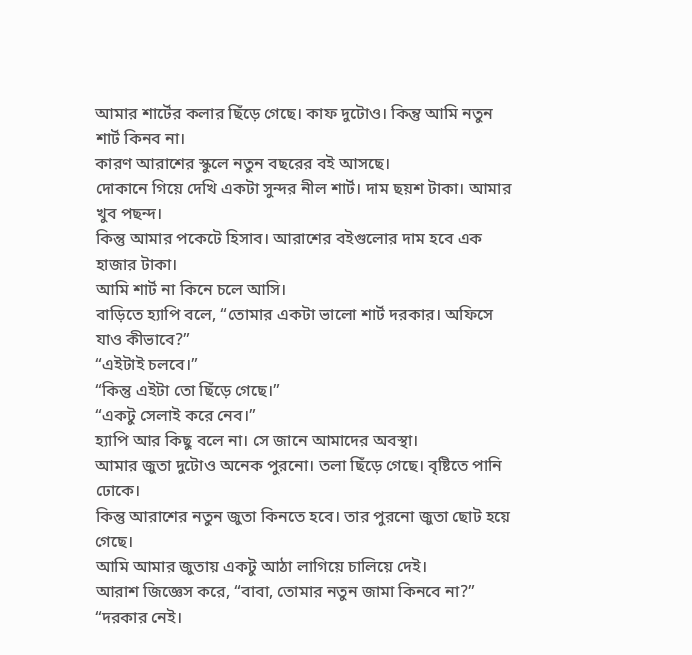আমার শার্টের কলার ছিঁড়ে গেছে। কাফ দুটোও। কিন্তু আমি নতুন শার্ট কিনব না।
কারণ আরাশের স্কুলে নতুন বছরের বই আসছে।
দোকানে গিয়ে দেখি একটা সুন্দর নীল শার্ট। দাম ছয়শ টাকা। আমার খুব পছন্দ।
কিন্তু আমার পকেটে হিসাব। আরাশের বইগুলোর দাম হবে এক হাজার টাকা।
আমি শার্ট না কিনে চলে আসি।
বাড়িতে হ্যাপি বলে, “তোমার একটা ভালো শার্ট দরকার। অফিসে যাও কীভাবে?”
“এইটাই চলবে।”
“কিন্তু এইটা তো ছিঁড়ে গেছে।”
“একটু সেলাই করে নেব।”
হ্যাপি আর কিছু বলে না। সে জানে আমাদের অবস্থা।
আমার জুতা দুটোও অনেক পুরনো। তলা ছিঁড়ে গেছে। বৃষ্টিতে পানি ঢোকে।
কিন্তু আরাশের নতুন জুতা কিনতে হবে। তার পুরনো জুতা ছোট হয়ে গেছে।
আমি আমার জুতায় একটু আঠা লাগিয়ে চালিয়ে দেই।
আরাশ জিজ্ঞেস করে, “বাবা, তোমার নতুন জামা কিনবে না?”
“দরকার নেই।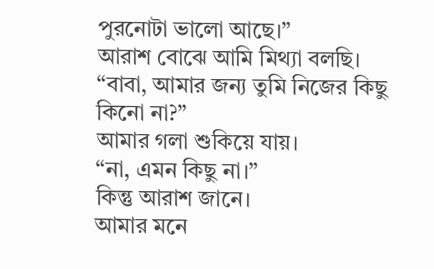পুরনোটা ভালো আছে।”
আরাশ বোঝে আমি মিথ্যা বলছি।
“বাবা, আমার জন্য তুমি নিজের কিছু কিনো না?”
আমার গলা শুকিয়ে যায়।
“না, এমন কিছু না।”
কিন্তু আরাশ জানে।
আমার মনে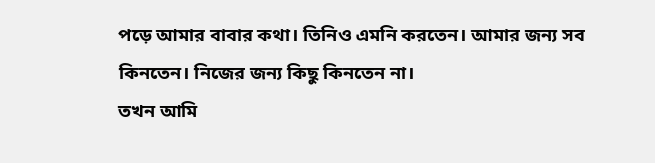পড়ে আমার বাবার কথা। তিনিও এমনি করতেন। আমার জন্য সব কিনতেন। নিজের জন্য কিছু কিনতেন না।
তখন আমি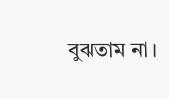বুঝতাম না।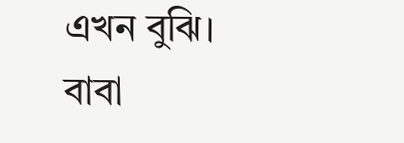এখন বুঝি।
বাবা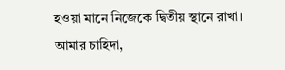হওয়া মানে নিজেকে দ্বিতীয় স্থানে রাখা।
আমার চাহিদা,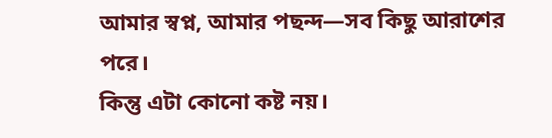আমার স্বপ্ন, আমার পছন্দ—সব কিছু আরাশের পরে।
কিন্তু এটা কোনো কষ্ট নয়।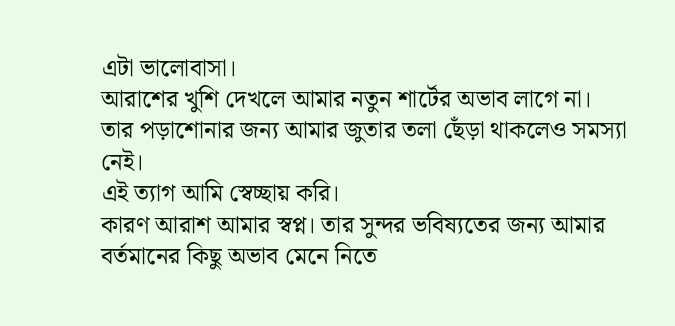এটা ভালোবাসা।
আরাশের খুশি দেখলে আমার নতুন শার্টের অভাব লাগে না।
তার পড়াশোনার জন্য আমার জুতার তলা ছেঁড়া থাকলেও সমস্যা নেই।
এই ত্যাগ আমি স্বেচ্ছায় করি।
কারণ আরাশ আমার স্বপ্ন। তার সুন্দর ভবিষ্যতের জন্য আমার বর্তমানের কিছু অভাব মেনে নিতে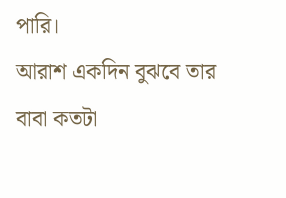পারি।
আরাশ একদিন বুঝবে তার বাবা কতটা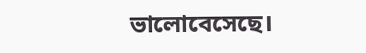ভালোবেসেছে।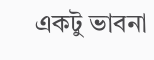একটু ভাবনা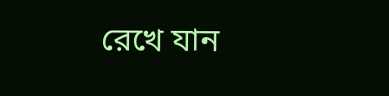রেখে যান